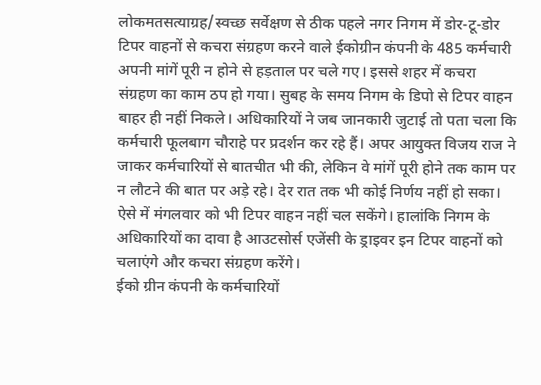लोकमतसत्याग्रह/स्वच्छ सर्वेक्षण से ठीक पहले नगर निगम में डोर-टू-डोर टिपर वाहनों से कचरा संग्रहण करने वाले ईकोग्रीन कंपनी के 485 कर्मचारी अपनी मांगें पूरी न होने से हड़ताल पर चले गए। इससे शहर में कचरा संग्रहण का काम ठप हो गया। सुबह के समय निगम के डिपो से टिपर वाहन बाहर ही नहीं निकले। अधिकारियों ने जब जानकारी जुटाई तो पता चला कि कर्मचारी फूलबाग चौराहे पर प्रदर्शन कर रहे हैं। अपर आयुक्त विजय राज ने जाकर कर्मचारियों से बातचीत भी की, लेकिन वे मांगें पूरी होने तक काम पर न लौटने की बात पर अड़े रहे। देर रात तक भी कोई निर्णय नहीं हो सका। ऐसे में मंगलवार को भी टिपर वाहन नहीं चल सकेंगे। हालांकि निगम के अधिकारियों का दावा है आउटसोर्स एजेंसी के ड्राइवर इन टिपर वाहनों को चलाएंगे और कचरा संग्रहण करेंगे।
ईको ग्रीन कंपनी के कर्मचारियों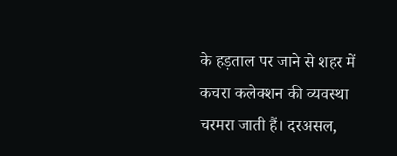के हड़ताल पर जाने से शहर में कचरा कलेक्शन की व्यवस्था चरमरा जाती हैं। दरअसल,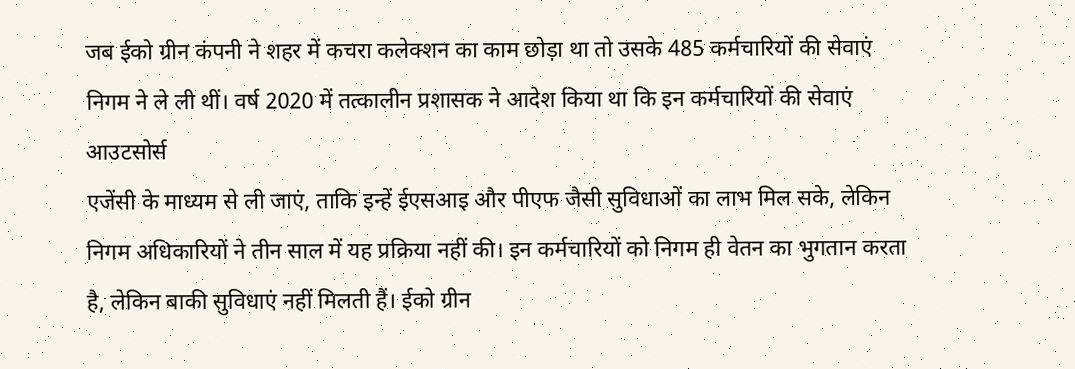जब ईको ग्रीन कंपनी ने शहर में कचरा कलेक्शन का काम छोड़ा था तो उसके 485 कर्मचारियों की सेवाएं निगम ने ले ली थीं। वर्ष 2020 में तत्कालीन प्रशासक ने आदेश किया था कि इन कर्मचारियों की सेवाएं आउटसोर्स
एजेंसी के माध्यम से ली जाएं, ताकि इन्हें ईएसआइ और पीएफ जैसी सुविधाओं का लाभ मिल सके, लेकिन निगम अधिकारियों ने तीन साल में यह प्रक्रिया नहीं की। इन कर्मचारियों को निगम ही वेतन का भुगतान करता है, लेकिन बाकी सुविधाएं नहीं मिलती हैं। ईको ग्रीन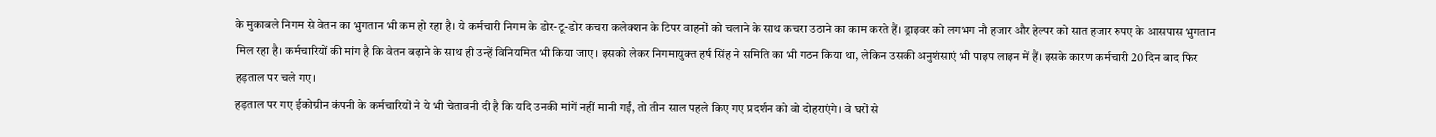के मुकाबले निगम से वेतन का भुगतान भी कम हो रहा है। ये कर्मचारी निगम के डोर-टू-डोर कचरा कलेक्शन के टिपर वाहनों को चलाने के साथ कचरा उठाने का काम करते हैं। ड्राइवर को लगभग नौ हजार और हेल्पर को सात हजार रुपए के आसपास भुगतान मिल रहा है। कर्मचारियों की मांग है कि वेतन बढ़ाने के साथ ही उन्हें विनियमित भी किया जाए। इसको लेकर निगमायुक्त हर्ष सिंह ने समिति का भी गठन किया था, लेकिन उसकी अनुशंसाएं भी पाइप लाइन में हैं। इसके कारण कर्मचारी 20 दिन बाद फिर हड़ताल पर चले गए।
हड़ताल पर गए ईकोग्रीन कंपनी के कर्मचारियों ने ये भी चेतावनी दी है कि यदि उनकी मांगें नहीं मानी गईं, तो तीन साल पहले किए गए प्रदर्शन को वो दोहराएंगे। वे घरों से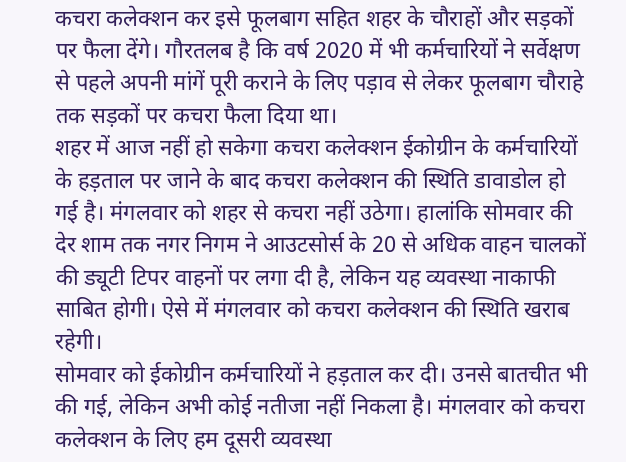कचरा कलेक्शन कर इसे फूलबाग सहित शहर के चौराहों और सड़कों पर फैला देंगे। गौरतलब है कि वर्ष 2020 में भी कर्मचारियों ने सर्वेक्षण से पहले अपनी मांगें पूरी कराने के लिए पड़ाव से लेकर फूलबाग चौराहे तक सड़कों पर कचरा फैला दिया था।
शहर में आज नहीं हो सकेगा कचरा कलेक्शन ईकोग्रीन के कर्मचारियों के हड़ताल पर जाने के बाद कचरा कलेक्शन की स्थिति डावाडोल हो गई है। मंगलवार को शहर से कचरा नहीं उठेगा। हालांकि सोमवार की देर शाम तक नगर निगम ने आउटसोर्स के 20 से अधिक वाहन चालकों की ड्यूटी टिपर वाहनों पर लगा दी है, लेकिन यह व्यवस्था नाकाफी साबित होगी। ऐसे में मंगलवार को कचरा कलेक्शन की स्थिति खराब रहेगी।
सोमवार को ईकोग्रीन कर्मचारियों ने हड़ताल कर दी। उनसे बातचीत भी की गई, लेकिन अभी कोई नतीजा नहीं निकला है। मंगलवार को कचरा कलेक्शन के लिए हम दूसरी व्यवस्था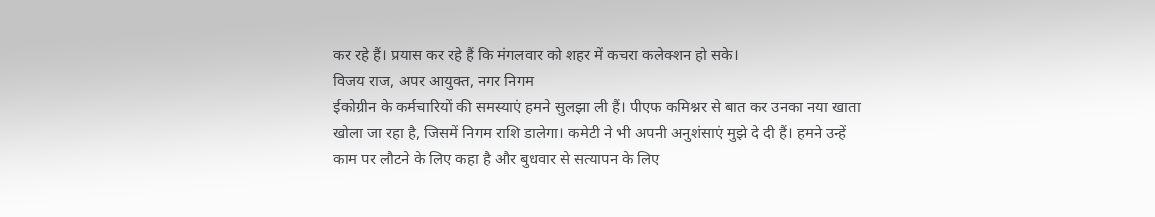कर रहे हैं। प्रयास कर रहे हैं कि मंगलवार को शहर में कचरा कलेक्शन हो सके।
विजय राज, अपर आयुक्त, नगर निगम
ईकोग्रीन के कर्मचारियों की समस्याएं हमने सुलझा ली हैं। पीएफ कमिश्नर से बात कर उनका नया खाता खोला जा रहा है, जिसमें निगम राशि डालेगा। कमेटी ने भी अपनी अनुशंसाएं मुझे दे दी हैं। हमने उन्हें काम पर लौटने के लिए कहा है और बुधवार से सत्यापन के लिए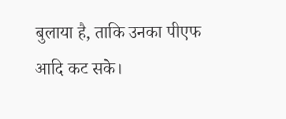बुलाया है, ताकि उनका पीएफ आदि कट सके।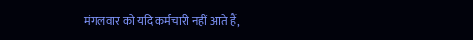मंगलवार को यदि कर्मचारी नहीं आते हैं,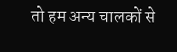तो हम अन्य चालकों से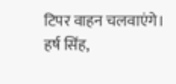टिपर वाहन चलवाएंगे।
हर्ष सिंह,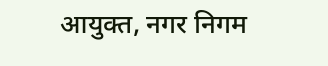आयुक्त, नगर निगम